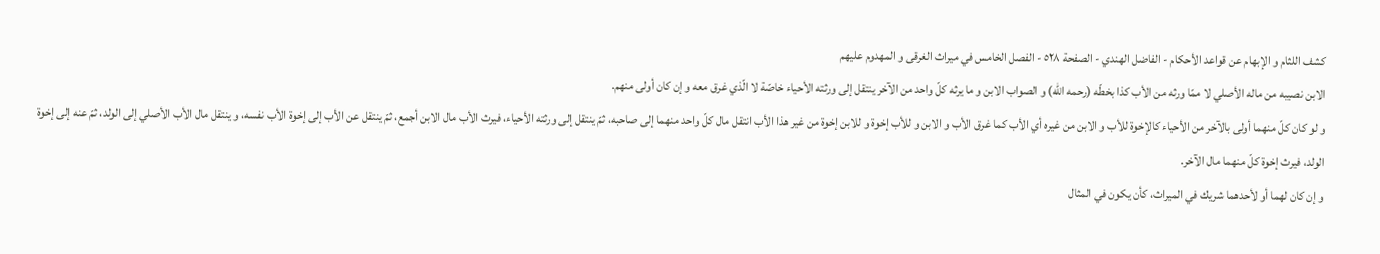كشف اللثام و الإبهام عن قواعد الأحكام - الفاضل الهندي - الصفحة ٥٢٨ - الفصل الخامس في ميراث الغرقى و المهدوم عليهم
الابن نصيبه من ماله الأصلي لا ممّا ورثه من الأب كذا بخطّه (رحمه الله) و الصواب الابن و ما يرثه كلّ واحد من الآخر ينتقل إلى ورثته الأحياء خاصّة لا الّذي غرق معه و إن كان أولى منهم.
و لو كان كلّ منهما أولى بالآخر من الأحياء كالإخوة للأب و الابن من غيره أي الأب كما غرق الأب و الابن و للأب إخوة و للابن إخوة من غير هذا الأب انتقل مال كلّ واحد منهما إلى صاحبه، ثمّ ينتقل إلى ورثته الأحياء، فيرث الأب مال الابن أجمع، ثمّ ينتقل عن الأب إلى إخوة الأب نفسه، و ينتقل مال الأب الأصلي إلى الولد، ثمّ عنه إلى إخوة الولد، فيرث إخوة كلّ منهما مال الآخر.
و إن كان لهما أو لأحدهما شريك في الميراث، كأن يكون في المثال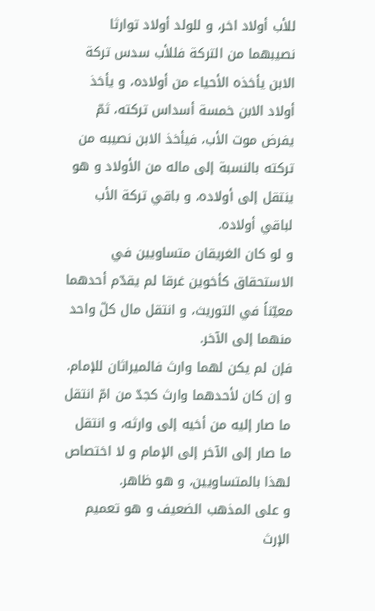للأب أولاد اخر، و للولد أولاد توارثا نصيبهما من التركة فللأب سدس تركة الابن يأخذه الأحياء من أولاده، و يأخذ أولاد الابن خمسة أسداس تركته، ثمّ يفرض موت الأب، فيأخذ الابن نصيبه من تركته بالنسبة إلى ماله من الأولاد و هو ينتقل إلى أولاده، و باقي تركة الأب لباقي أولاده.
و لو كان الغريقان متساويين في الاستحقاق كأخوين غرقا لم يقدّم أحدهما معيّناً في التوريث، و انتقل مال كلّ واحد منهما إلى الآخر.
فإن لم يكن لهما وارث فالميراثان للإمام. و إن كان لأحدهما وارث كجدّ من امّ انتقل ما صار إليه من أخيه إلى وارثه، و انتقل ما صار إلى الآخر إلى الإمام و لا اختصاص لهذا بالمتساويين، و هو ظاهر.
و على المذهب الضعيف و هو تعميم الإرث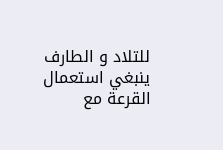للتلاد و الطارف ينبغي استعمال القرعة مع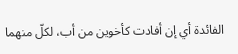الفائدة أي إن أفادت كأخوين من أب، لكلّ منهما